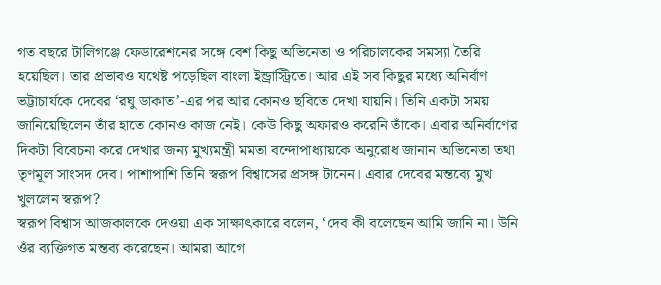গত বছরে টালিগঞ্জে ফেডারেশনের সঙ্গে বেশ কিছু অভিনেতা ও পরিচালকের সমস্যা তৈরি হয়েছিল। তার প্রভাবও যথেষ্ট পড়েছিল বাংলা ইন্ড্রাস্ট্রিতে। আর এই সব কিছুর মধ্যে অনির্বাণ ভট্টাচার্যকে দেবের ‘রঘু ডাকাত’-এর পর আর কোনও ছবিতে দেখা যায়নি। তিনি একটা সময় জানিয়েছিলেন তাঁর হাতে কোনও কাজ নেই। কেউ কিছু অফারও করেনি তাঁকে। এবার অনির্বাণের দিকটা বিবেচনা করে দেখার জন্য মুখ্যমন্ত্রী মমতা বন্দোপাধ্যায়কে অনুরোধ জানান অভিনেতা তথা তৃণমূল সাংসদ দেব। পাশাপাশি তিনি স্বরূপ বিশ্বাসের প্রসঙ্গ টানেন। এবার দেবের মন্তব্যে মুখ খুললেন স্বরূপ?
স্বরূপ বিশ্বাস আজকালকে দেওয়া এক সাক্ষাৎকারে বলেন, ‘দেব কী বলেছেন আমি জানি না। উনি ওঁর ব্যক্তিগত মন্তব্য করেছেন। আমরা আগে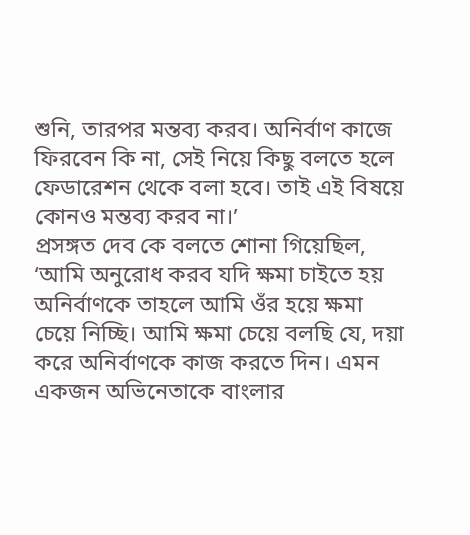শুনি, তারপর মন্তব্য করব। অনির্বাণ কাজে ফিরবেন কি না, সেই নিয়ে কিছু বলতে হলে ফেডারেশন থেকে বলা হবে। তাই এই বিষয়ে কোনও মন্তব্য করব না।’
প্রসঙ্গত দেব কে বলতে শোনা গিয়েছিল, ‘আমি অনুরোধ করব যদি ক্ষমা চাইতে হয় অনির্বাণকে তাহলে আমি ওঁর হয়ে ক্ষমা চেয়ে নিচ্ছি। আমি ক্ষমা চেয়ে বলছি যে, দয়া করে অনির্বাণকে কাজ করতে দিন। এমন একজন অভিনেতাকে বাংলার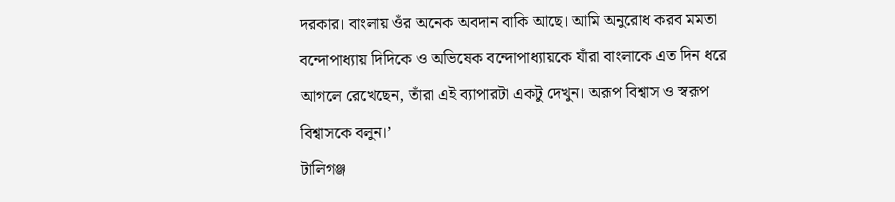দরকার। বাংলায় ওঁর অনেক অবদান বাকি আছে। আমি অনুরোধ করব মমতা বন্দোপাধ্যায় দিদিকে ও অভিষেক বন্দোপাধ্যায়কে যাঁরা বাংলাকে এত দিন ধরে আগলে রেখেছেন, তাঁরা এই ব্যাপারটা একটু দেখুন। অরূপ বিশ্বাস ও স্বরূপ বিশ্বাসকে বলুন।’
টালিগঞ্জ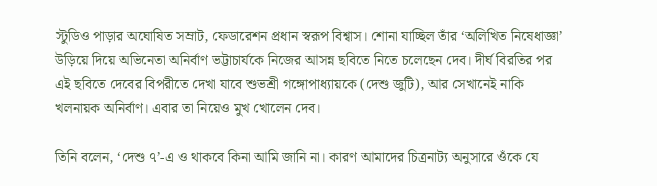স্টুডিও পাড়ার অঘোষিত সম্রাট, ফেডারেশন প্রধান স্বরূপ বিশ্বাস। শোনা যাচ্ছিল তাঁর ‘অলিখিত নিষেধাজ্ঞা’ উড়িয়ে দিয়ে অভিনেতা অনির্বাণ ভট্টাচার্যকে নিজের আসন্ন ছবিতে নিতে চলেছেন দেব। দীর্ঘ বিরতির পর এই ছবিতে দেবের বিপরীতে দেখা যাবে শুভশ্রী গঙ্গোপাধ্যায়কে (দেশু জুটি), আর সেখানেই নাকি খলনায়ক অনির্বাণ। এবার তা নিয়েও মুখ খোলেন দেব।

তিনি বলেন, ‘দেশু ৭’-এ ও থাকবে কিনা আমি জানি না। কারণ আমাদের চিত্রনাট্য অনুসারে ওঁকে যে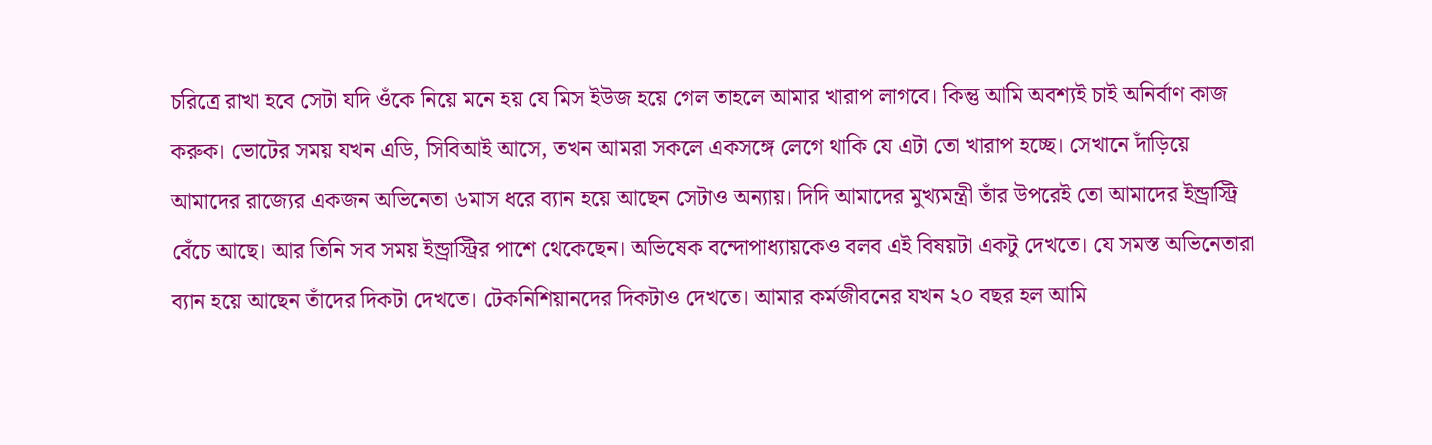চরিত্রে রাখা হবে সেটা যদি ওঁকে নিয়ে মনে হয় যে মিস ইউজ হয়ে গেল তাহলে আমার খারাপ লাগবে। কিন্তু আমি অবশ্যই চাই অনির্বাণ কাজ করুক। ভোটের সময় যখন এডি, সিবিআই আসে, তখন আমরা সকলে একসঙ্গে লেগে থাকি যে এটা তো খারাপ হচ্ছে। সেখানে দাঁড়িয়ে আমাদের রাজ্যের একজন অভিনেতা ৬মাস ধরে ব্যান হয়ে আছেন সেটাও অন্যায়। দিদি আমাদের মুখ্যমন্ত্রী তাঁর উপরেই তো আমাদের ইন্ড্রাস্ট্রি বেঁচে আছে। আর তিনি সব সময় ইন্ড্রাস্ট্রির পাশে থেকেছেন। অভিষেক বন্দোপাধ্যায়কেও বলব এই বিষয়টা একটু দেখতে। যে সমস্ত অভিনেতারা ব্যান হয়ে আছেন তাঁদের দিকটা দেখতে। টেকনিশিয়ানদের দিকটাও দেখতে। আমার কর্মজীবনের যখন ২০ বছর হল আমি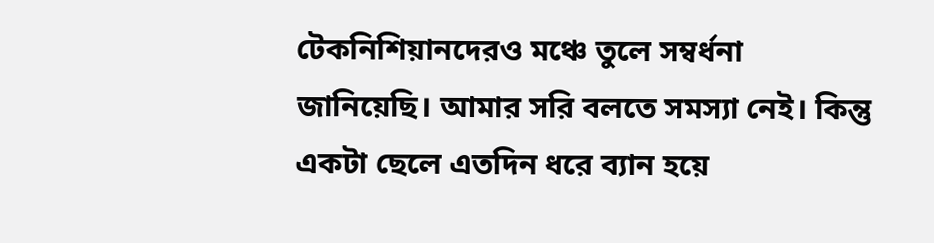টেকনিশিয়ানদেরও মঞ্চে তুলে সম্বর্ধনা জানিয়েছি। আমার সরি বলতে সমস্যা নেই। কিন্তু একটা ছেলে এতদিন ধরে ব্যান হয়ে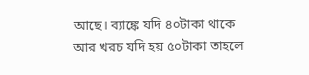আছে। ব্যাঙ্কে যদি ৪০টাকা থাকে আর খরচ যদি হয় ৫০টাকা তাহলে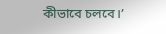কীভাবে চলবে।’